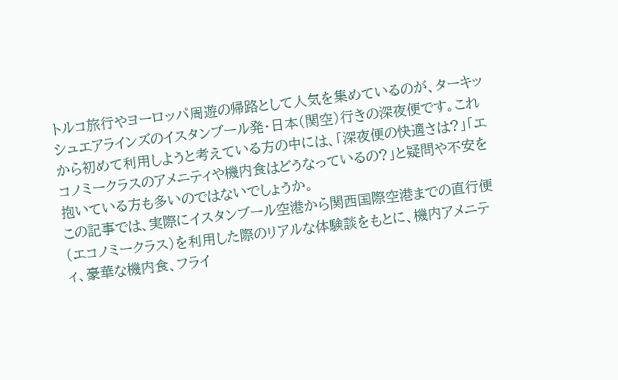トルコ旅行やヨーロッパ周遊の帰路として人気を集めているのが、ターキッシュエアラインズのイスタンブール発・日本(関空)行きの深夜便です。これから初めて利用しようと考えている方の中には、「深夜便の快適さは?」「エコノミークラスのアメニティや機内食はどうなっているの?」と疑問や不安を抱いている方も多いのではないでしょうか。
この記事では、実際にイスタンブール空港から関西国際空港までの直行便(エコノミークラス)を利用した際のリアルな体験談をもとに、機内アメニティ、豪華な機内食、フライ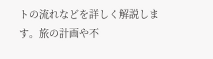トの流れなどを詳しく解説します。旅の計画や不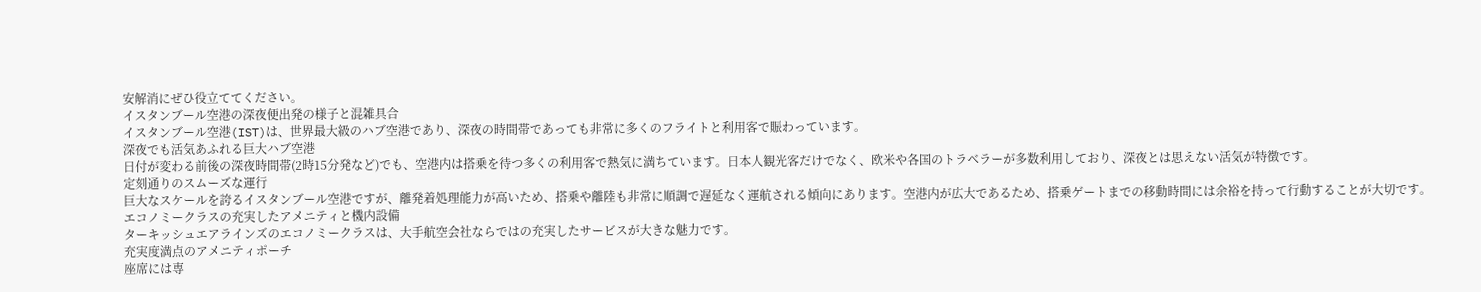安解消にぜひ役立ててください。
イスタンブール空港の深夜便出発の様子と混雑具合
イスタンブール空港(IST)は、世界最大級のハブ空港であり、深夜の時間帯であっても非常に多くのフライトと利用客で賑わっています。
深夜でも活気あふれる巨大ハブ空港
日付が変わる前後の深夜時間帯(2時15分発など)でも、空港内は搭乗を待つ多くの利用客で熱気に満ちています。日本人観光客だけでなく、欧米や各国のトラベラーが多数利用しており、深夜とは思えない活気が特徴です。
定刻通りのスムーズな運行
巨大なスケールを誇るイスタンブール空港ですが、離発着処理能力が高いため、搭乗や離陸も非常に順調で遅延なく運航される傾向にあります。空港内が広大であるため、搭乗ゲートまでの移動時間には余裕を持って行動することが大切です。
エコノミークラスの充実したアメニティと機内設備
ターキッシュエアラインズのエコノミークラスは、大手航空会社ならではの充実したサービスが大きな魅力です。
充実度満点のアメニティポーチ
座席には専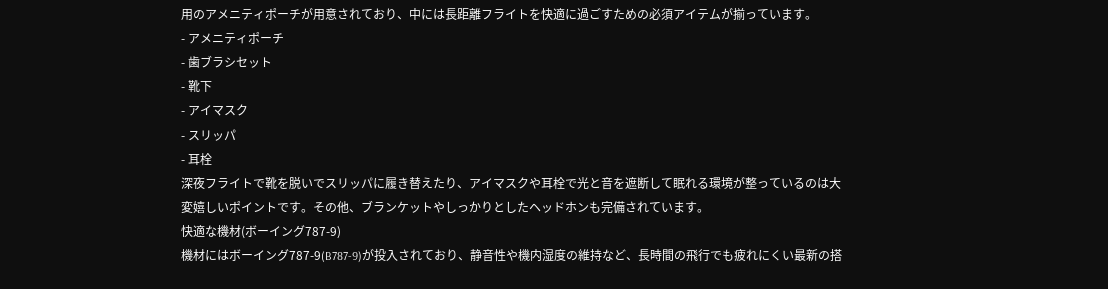用のアメニティポーチが用意されており、中には長距離フライトを快適に過ごすための必須アイテムが揃っています。
- アメニティポーチ
- 歯ブラシセット
- 靴下
- アイマスク
- スリッパ
- 耳栓
深夜フライトで靴を脱いでスリッパに履き替えたり、アイマスクや耳栓で光と音を遮断して眠れる環境が整っているのは大変嬉しいポイントです。その他、ブランケットやしっかりとしたヘッドホンも完備されています。
快適な機材(ボーイング787-9)
機材にはボーイング787-9(B787-9)が投入されており、静音性や機内湿度の維持など、長時間の飛行でも疲れにくい最新の搭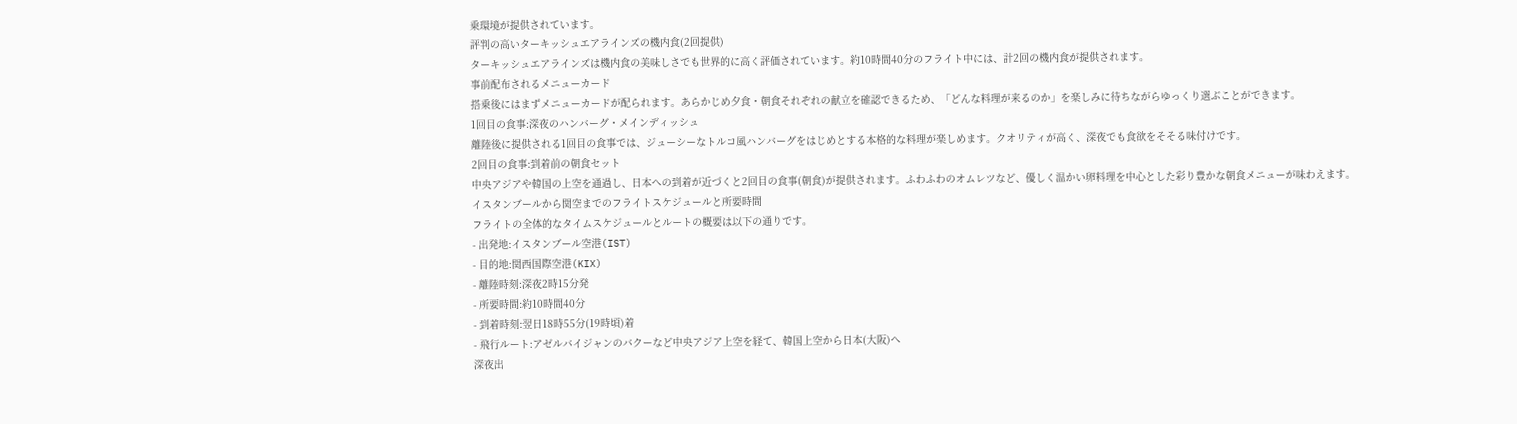乗環境が提供されています。
評判の高いターキッシュエアラインズの機内食(2回提供)
ターキッシュエアラインズは機内食の美味しさでも世界的に高く評価されています。約10時間40分のフライト中には、計2回の機内食が提供されます。
事前配布されるメニューカード
搭乗後にはまずメニューカードが配られます。あらかじめ夕食・朝食それぞれの献立を確認できるため、「どんな料理が来るのか」を楽しみに待ちながらゆっくり選ぶことができます。
1回目の食事:深夜のハンバーグ・メインディッシュ
離陸後に提供される1回目の食事では、ジューシーなトルコ風ハンバーグをはじめとする本格的な料理が楽しめます。クオリティが高く、深夜でも食欲をそそる味付けです。
2回目の食事:到着前の朝食セット
中央アジアや韓国の上空を通過し、日本への到着が近づくと2回目の食事(朝食)が提供されます。ふわふわのオムレツなど、優しく温かい卵料理を中心とした彩り豊かな朝食メニューが味わえます。
イスタンブールから関空までのフライトスケジュールと所要時間
フライトの全体的なタイムスケジュールとルートの概要は以下の通りです。
- 出発地:イスタンブール空港(IST)
- 目的地:関西国際空港(KIX)
- 離陸時刻:深夜2時15分発
- 所要時間:約10時間40分
- 到着時刻:翌日18時55分(19時頃)着
- 飛行ルート:アゼルバイジャンのバクーなど中央アジア上空を経て、韓国上空から日本(大阪)へ
深夜出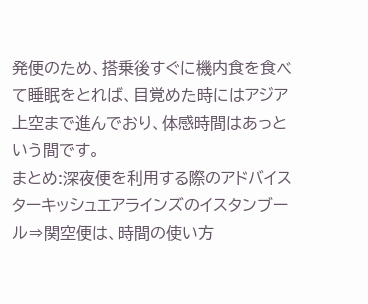発便のため、搭乗後すぐに機内食を食べて睡眠をとれば、目覚めた時にはアジア上空まで進んでおり、体感時間はあっという間です。
まとめ:深夜便を利用する際のアドバイス
ターキッシュエアラインズのイスタンブール⇒関空便は、時間の使い方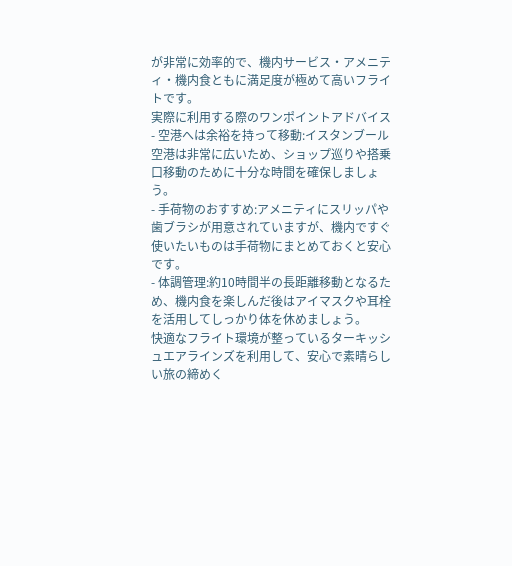が非常に効率的で、機内サービス・アメニティ・機内食ともに満足度が極めて高いフライトです。
実際に利用する際のワンポイントアドバイス
- 空港へは余裕を持って移動:イスタンブール空港は非常に広いため、ショップ巡りや搭乗口移動のために十分な時間を確保しましょう。
- 手荷物のおすすめ:アメニティにスリッパや歯ブラシが用意されていますが、機内ですぐ使いたいものは手荷物にまとめておくと安心です。
- 体調管理:約10時間半の長距離移動となるため、機内食を楽しんだ後はアイマスクや耳栓を活用してしっかり体を休めましょう。
快適なフライト環境が整っているターキッシュエアラインズを利用して、安心で素晴らしい旅の締めく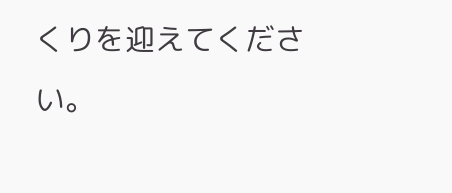くりを迎えてください。